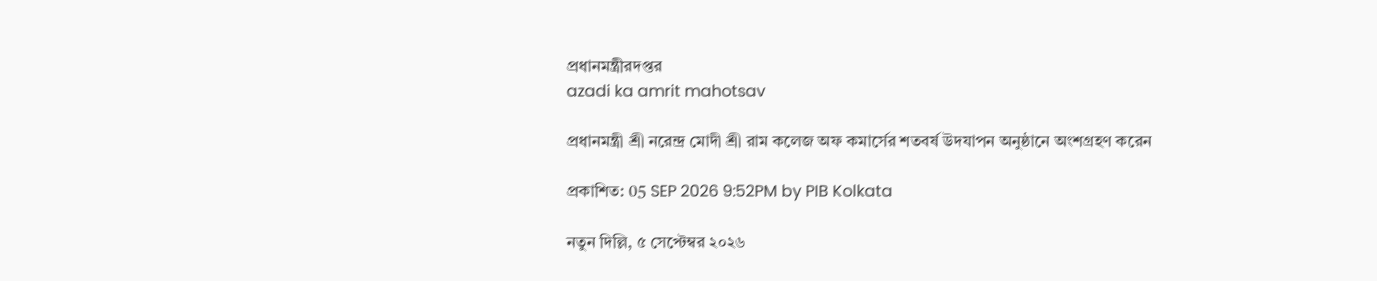প্রধানমন্ত্রীরদপ্তর
azadi ka amrit mahotsav

প্রধানমন্ত্রী শ্রী নরেন্দ্র মোদী শ্রী রাম কলেজ অফ কমার্সের শতবর্ষ উদযাপন অনুষ্ঠানে অংশগ্রহণ করেন

প্রকাশিত: 05 SEP 2026 9:52PM by PIB Kolkata

নতুন দিল্লি, ৫ সেপ্টেম্বর ২০২৬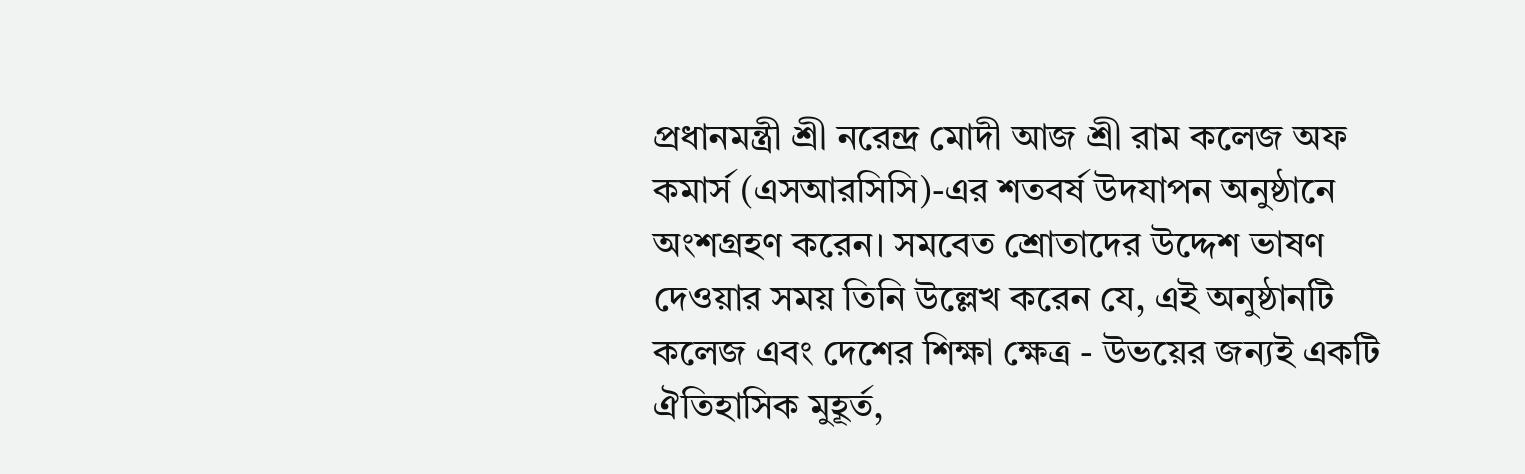প্রধানমন্ত্রী শ্রী নরেন্দ্র মোদী আজ শ্রী রাম কলেজ অফ কমার্স (এসআরসিসি)-এর শতবর্ষ উদযাপন অনুষ্ঠানে অংশগ্রহণ করেন। সমবেত শ্রোতাদের উদ্দেশ ভাষণ দেওয়ার সময় তিনি উল্লেখ করেন যে, এই অনুষ্ঠানটি কলেজ এবং দেশের শিক্ষা ক্ষেত্র - উভয়ের জন্যই একটি ঐতিহাসিক মুহূর্ত,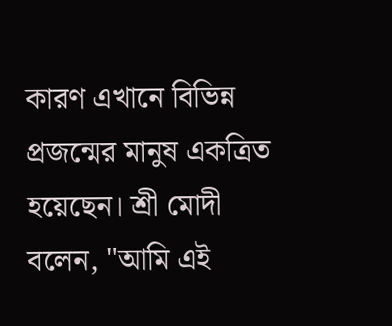কারণ এখানে বিভিন্ন প্রজন্মের মানুষ একত্রিত হয়েছেন। শ্রী মোদী বলেন, "আমি এই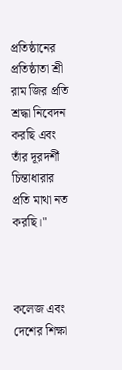প্রতিষ্ঠানের প্রতিষ্ঠাতা শ্রী রাম জির প্রতি শ্রদ্ধা নিবেদন করছি এবং তাঁর দূরদর্শী চিন্তাধারার প্রতি মাথা নত করছি।"



কলেজ এবং দেশের শিক্ষা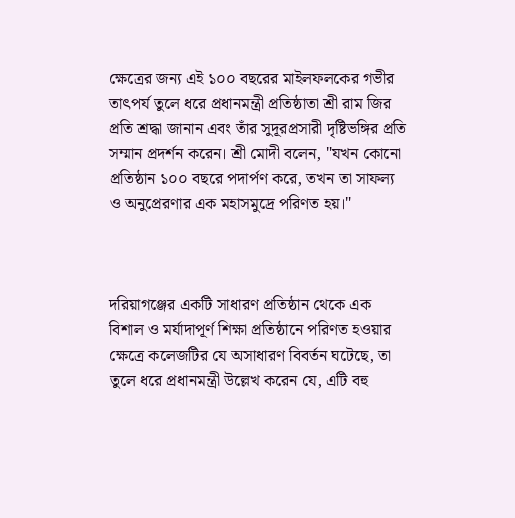ক্ষেত্রের জন্য এই ১০০ বছরের মাইলফলকের গভীর তাৎপর্য তুলে ধরে প্রধানমন্ত্রী প্রতিষ্ঠাতা শ্রী রাম জির প্রতি শ্রদ্ধা জানান এবং তাঁর সুদূরপ্রসারী দৃষ্টিভঙ্গির প্রতি সম্মান প্রদর্শন করেন। শ্রী মোদী বলেন, "যখন কোনো প্রতিষ্ঠান ১০০ বছরে পদার্পণ করে, তখন তা সাফল্য ও অনুপ্রেরণার এক মহাসমুদ্রে পরিণত হয়।"



দরিয়াগঞ্জের একটি সাধারণ প্রতিষ্ঠান থেকে এক বিশাল ও মর্যাদাপূর্ণ শিক্ষা প্রতিষ্ঠানে পরিণত হওয়ার ক্ষেত্রে কলেজটির যে অসাধারণ বিবর্তন ঘটেছে, তা তুলে ধরে প্রধানমন্ত্রী উল্লেখ করেন যে, এটি বহু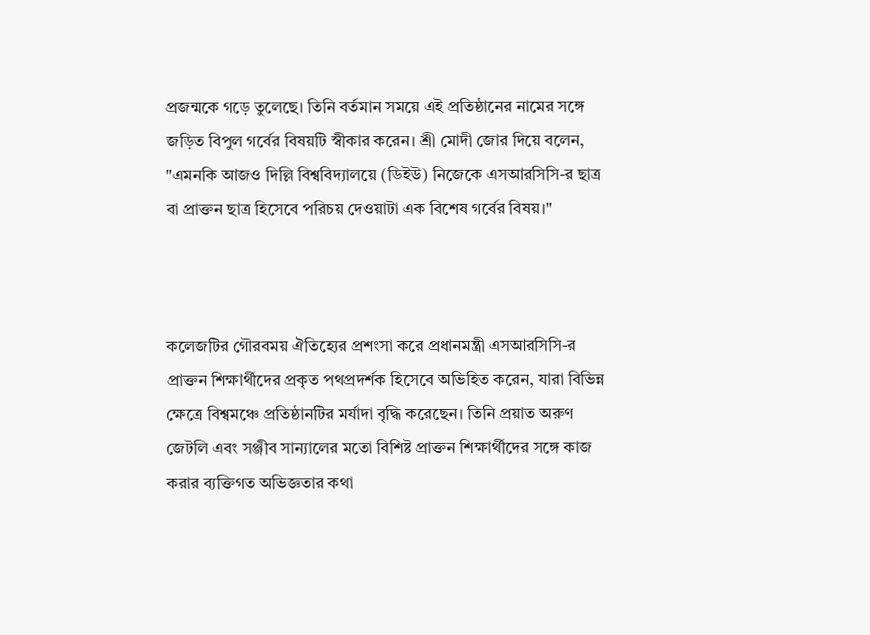প্রজন্মকে গড়ে তুলেছে। তিনি বর্তমান সময়ে এই প্রতিষ্ঠানের নামের সঙ্গে জড়িত বিপুল গর্বের বিষয়টি স্বীকার করেন। শ্রী মোদী জোর দিয়ে বলেন, "এমনকি আজও দিল্লি বিশ্ববিদ্যালয়ে (ডিইউ) নিজেকে এসআরসিসি-র ছাত্র বা প্রাক্তন ছাত্র হিসেবে পরিচয় দেওয়াটা এক বিশেষ গর্বের বিষয়।"



কলেজটির গৌরবময় ঐতিহ্যের প্রশংসা করে প্রধানমন্ত্রী এসআরসিসি-র প্রাক্তন শিক্ষার্থীদের প্রকৃত পথপ্রদর্শক হিসেবে অভিহিত করেন, যারা বিভিন্ন ক্ষেত্রে বিশ্বমঞ্চে প্রতিষ্ঠানটির মর্যাদা বৃদ্ধি করেছেন। তিনি প্রয়াত অরুণ জেটলি এবং সঞ্জীব সান্যালের মতো বিশিষ্ট প্রাক্তন শিক্ষার্থীদের সঙ্গে কাজ করার ব্যক্তিগত অভিজ্ঞতার কথা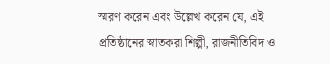স্মরণ করেন এবং উল্লেখ করেন যে, এই প্রতিষ্ঠানের স্নাতকরা শিল্পী, রাজনীতিবিদ ও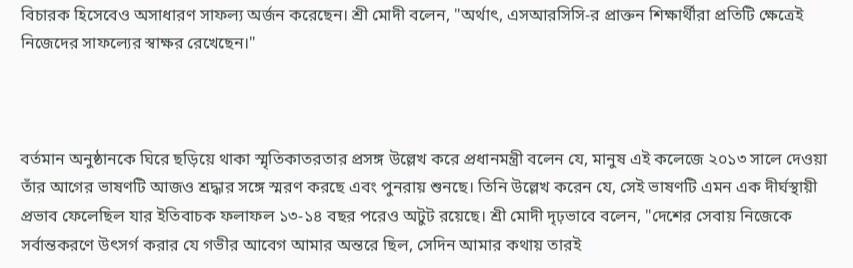বিচারক হিসেবেও অসাধারণ সাফল্য অর্জন করেছেন। শ্রী মোদী বলেন, "অর্থাৎ, এসআরসিসি-র প্রাক্তন শিক্ষার্থীরা প্রতিটি ক্ষেত্রেই নিজেদের সাফল্যের স্বাক্ষর রেখেছেন।"



বর্তমান অনুষ্ঠানকে ঘিরে ছড়িয়ে থাকা স্মৃতিকাতরতার প্রসঙ্গ উল্লেখ করে প্রধানমন্ত্রী বলেন যে, মানুষ এই কলেজে ২০১৩ সালে দেওয়া তাঁর আগের ভাষণটি আজও শ্রদ্ধার সঙ্গে স্মরণ করছে এবং পুনরায় শুনছে। তিনি উল্লেখ করেন যে, সেই ভাষণটি এমন এক দীর্ঘস্থায়ী প্রভাব ফেলেছিল যার ইতিবাচক ফলাফল ১৩-১৪ বছর পরেও অটুট রয়েছে। শ্রী মোদী দৃঢ়ভাবে বলেন, "দেশের সেবায় নিজেকে সর্বান্তকরণে উৎসর্গ করার যে গভীর আবেগ আমার অন্তরে ছিল, সেদিন আমার কথায় তারই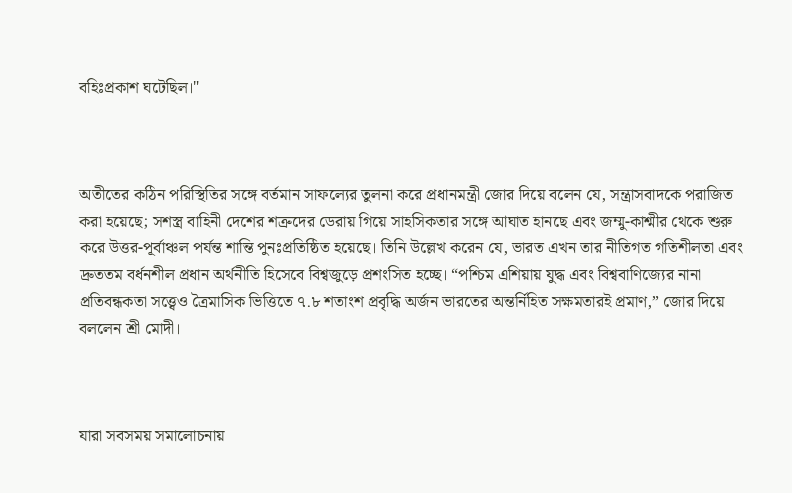বহিঃপ্রকাশ ঘটেছিল।"



অতীতের কঠিন পরিস্থিতির সঙ্গে বর্তমান সাফল্যের তুলনা করে প্রধানমন্ত্রী জোর দিয়ে বলেন যে, সন্ত্রাসবাদকে পরাজিত করা হয়েছে; সশস্ত্র বাহিনী দেশের শত্রুদের ডেরায় গিয়ে সাহসিকতার সঙ্গে আঘাত হানছে এবং জম্মু-কাশ্মীর থেকে শুরু করে উত্তর-পূর্বাঞ্চল পর্যন্ত শান্তি পুনঃপ্রতিষ্ঠিত হয়েছে। তিনি উল্লেখ করেন যে, ভারত এখন তার নীতিগত গতিশীলতা এবং দ্রুততম বর্ধনশীল প্রধান অর্থনীতি হিসেবে বিশ্বজুড়ে প্রশংসিত হচ্ছে। “পশ্চিম এশিয়ায় যুদ্ধ এবং বিশ্ববাণিজ্যের নানা প্রতিবন্ধকতা সত্ত্বেও ত্রৈমাসিক ভিত্তিতে ৭.৮ শতাংশ প্রবৃদ্ধি অর্জন ভারতের অন্তর্নিহিত সক্ষমতারই প্রমাণ,” জোর দিয়ে বললেন শ্রী মোদী।



যারা সবসময় সমালোচনায়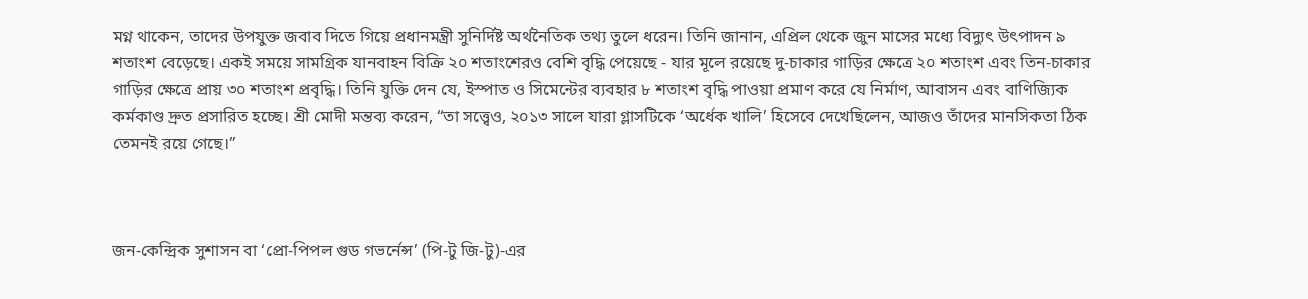মগ্ন থাকেন, তাদের উপযুক্ত জবাব দিতে গিয়ে প্রধানমন্ত্রী সুনির্দিষ্ট অর্থনৈতিক তথ্য তুলে ধরেন। তিনি জানান, এপ্রিল থেকে জুন মাসের মধ্যে বিদ্যুৎ উৎপাদন ৯ শতাংশ বেড়েছে। একই সময়ে সামগ্রিক যানবাহন বিক্রি ২০ শতাংশেরও বেশি বৃদ্ধি পেয়েছে - যার মূলে রয়েছে দু-চাকার গাড়ির ক্ষেত্রে ২০ শতাংশ এবং তিন-চাকার গাড়ির ক্ষেত্রে প্রায় ৩০ শতাংশ প্রবৃদ্ধি। তিনি যুক্তি দেন যে, ইস্পাত ও সিমেন্টের ব্যবহার ৮ শতাংশ বৃদ্ধি পাওয়া প্রমাণ করে যে নির্মাণ, আবাসন এবং বাণিজ্যিক কর্মকাণ্ড দ্রুত প্রসারিত হচ্ছে। শ্রী মোদী মন্তব্য করেন, “তা সত্ত্বেও, ২০১৩ সালে যারা গ্লাসটিকে ‘অর্ধেক খালি’ হিসেবে দেখেছিলেন, আজও তাঁদের মানসিকতা ঠিক তেমনই রয়ে গেছে।”



জন-কেন্দ্রিক সুশাসন বা ‘প্রো-পিপল গুড গভর্নেন্স’ (পি-টু জি-টু)-এর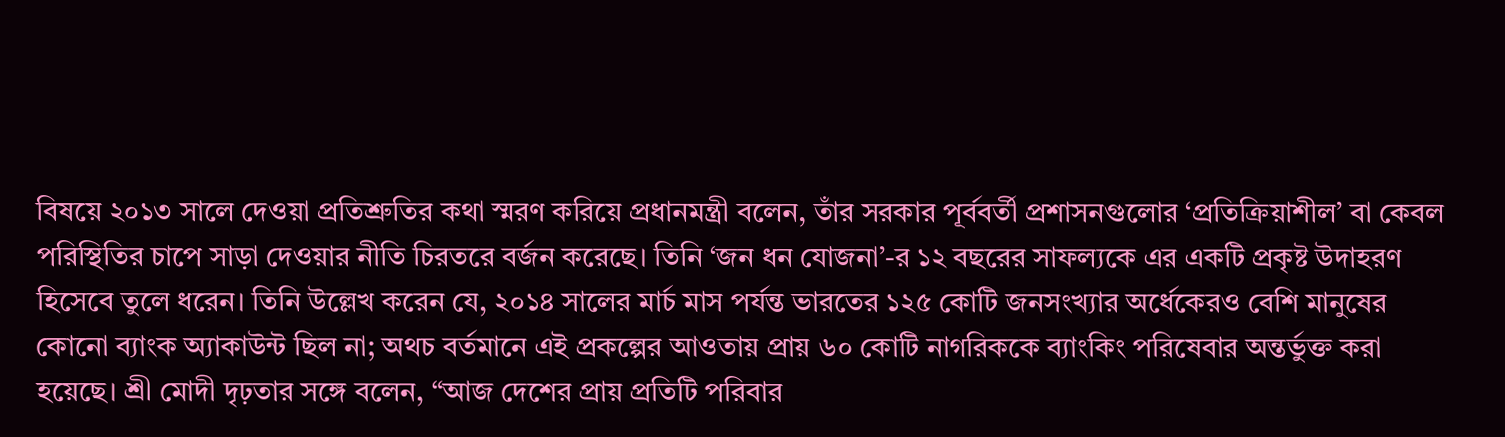বিষয়ে ২০১৩ সালে দেওয়া প্রতিশ্রুতির কথা স্মরণ করিয়ে প্রধানমন্ত্রী বলেন, তাঁর সরকার পূর্ববর্তী প্রশাসনগুলোর ‘প্রতিক্রিয়াশীল’ বা কেবল পরিস্থিতির চাপে সাড়া দেওয়ার নীতি চিরতরে বর্জন করেছে। তিনি ‘জন ধন যোজনা’-র ১২ বছরের সাফল্যকে এর একটি প্রকৃষ্ট উদাহরণ হিসেবে তুলে ধরেন। তিনি উল্লেখ করেন যে, ২০১৪ সালের মার্চ মাস পর্যন্ত ভারতের ১২৫ কোটি জনসংখ্যার অর্ধেকেরও বেশি মানুষের কোনো ব্যাংক অ্যাকাউন্ট ছিল না; অথচ বর্তমানে এই প্রকল্পের আওতায় প্রায় ৬০ কোটি নাগরিককে ব্যাংকিং পরিষেবার অন্তর্ভুক্ত করা হয়েছে। শ্রী মোদী দৃঢ়তার সঙ্গে বলেন, “আজ দেশের প্রায় প্রতিটি পরিবার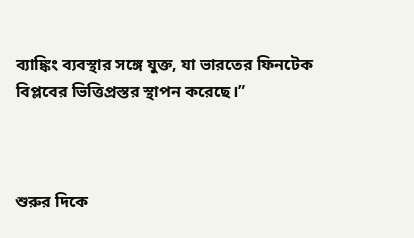ব্যাঙ্কিং ব্যবস্থার সঙ্গে যুক্ত, যা ভারতের ফিনটেক বিপ্লবের ভিত্তিপ্রস্তর স্থাপন করেছে।”



শুরুর দিকে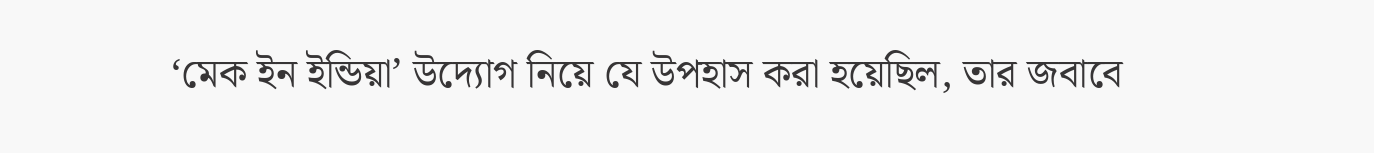‘মেক ইন ইন্ডিয়া’ উদ্যোগ নিয়ে যে উপহাস করা হয়েছিল, তার জবাবে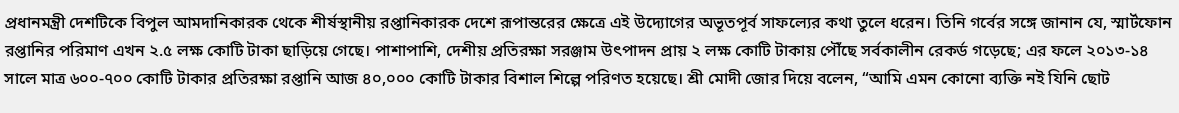প্রধানমন্ত্রী দেশটিকে বিপুল আমদানিকারক থেকে শীর্ষস্থানীয় রপ্তানিকারক দেশে রূপান্তরের ক্ষেত্রে এই উদ্যোগের অভূতপূর্ব সাফল্যের কথা তুলে ধরেন। তিনি গর্বের সঙ্গে জানান যে, স্মার্টফোন রপ্তানির পরিমাণ এখন ২.৫ লক্ষ কোটি টাকা ছাড়িয়ে গেছে। পাশাপাশি, দেশীয় প্রতিরক্ষা সরঞ্জাম উৎপাদন প্রায় ২ লক্ষ কোটি টাকায় পৌঁছে সর্বকালীন রেকর্ড গড়েছে; এর ফলে ২০১৩-১৪ সালে মাত্র ৬০০-৭০০ কোটি টাকার প্রতিরক্ষা রপ্তানি আজ ৪০,০০০ কোটি টাকার বিশাল শিল্পে পরিণত হয়েছে। শ্রী মোদী জোর দিয়ে বলেন, “আমি এমন কোনো ব্যক্তি নই যিনি ছোট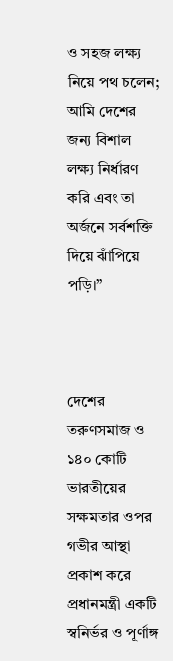ও সহজ লক্ষ্য নিয়ে পথ চলেন; আমি দেশের জন্য বিশাল লক্ষ্য নির্ধারণ করি এবং তা অর্জনে সর্বশক্তি দিয়ে ঝাঁপিয়ে পড়ি।”



দেশের তরুণসমাজ ও ১৪০ কোটি ভারতীয়ের সক্ষমতার ওপর গভীর আস্থা প্রকাশ করে প্রধানমন্ত্রী একটি স্বনির্ভর ও পূর্ণাঙ্গ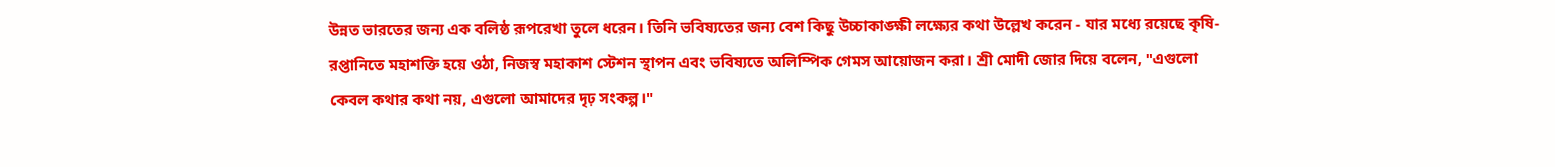উন্নত ভারতের জন্য এক বলিষ্ঠ রূপরেখা তুলে ধরেন। তিনি ভবিষ্যতের জন্য বেশ কিছু উচ্চাকাঙ্ক্ষী লক্ষ্যের কথা উল্লেখ করেন - যার মধ্যে রয়েছে কৃষি-রপ্তানিতে মহাশক্তি হয়ে ওঠা, নিজস্ব মহাকাশ স্টেশন স্থাপন এবং ভবিষ্যতে অলিম্পিক গেমস আয়োজন করা। শ্রী মোদী জোর দিয়ে বলেন, "এগুলো কেবল কথার কথা নয়, এগুলো আমাদের দৃঢ় সংকল্প।"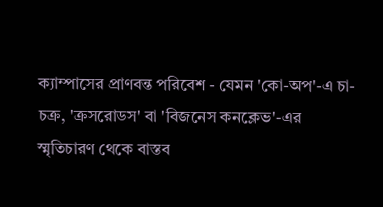ক্যাম্পাসের প্রাণবন্ত পরিবেশ - যেমন 'কো-অপ'-এ চা-চক্র, 'ক্রসরোডস' বা 'বিজনেস কনক্লেভ'-এর স্মৃতিচারণ থেকে বাস্তব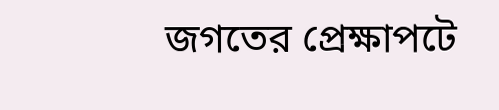জগতের প্রেক্ষাপটে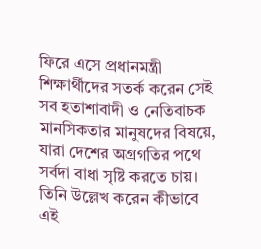ফিরে এসে প্রধানমন্ত্রী শিক্ষার্থীদের সতর্ক করেন সেই সব হতাশাবাদী ও নেতিবাচক মানসিকতার মানুষদের বিষয়ে, যারা দেশের অগ্রগতির পথে সর্বদা বাধা সৃষ্টি করতে চায়। তিনি উল্লেখ করেন কীভাবে এই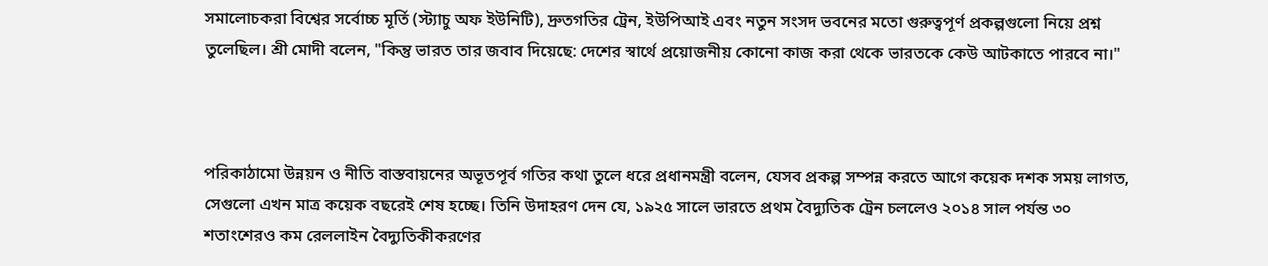সমালোচকরা বিশ্বের সর্বোচ্চ মূর্তি (স্ট্যাচু অফ ইউনিটি), দ্রুতগতির ট্রেন, ইউপিআই এবং নতুন সংসদ ভবনের মতো গুরুত্বপূর্ণ প্রকল্পগুলো নিয়ে প্রশ্ন তুলেছিল। শ্রী মোদী বলেন, "কিন্তু ভারত তার জবাব দিয়েছে: দেশের স্বার্থে প্রয়োজনীয় কোনো কাজ করা থেকে ভারতকে কেউ আটকাতে পারবে না।"



পরিকাঠামো উন্নয়ন ও নীতি বাস্তবায়নের অভূতপূর্ব গতির কথা তুলে ধরে প্রধানমন্ত্রী বলেন, যেসব প্রকল্প সম্পন্ন করতে আগে কয়েক দশক সময় লাগত, সেগুলো এখন মাত্র কয়েক বছরেই শেষ হচ্ছে। তিনি উদাহরণ দেন যে, ১৯২৫ সালে ভারতে প্রথম বৈদ্যুতিক ট্রেন চললেও ২০১৪ সাল পর্যন্ত ৩০ শতাংশেরও কম রেললাইন বৈদ্যুতিকীকরণের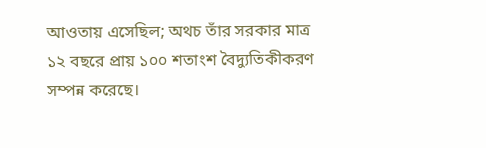আওতায় এসেছিল; অথচ তাঁর সরকার মাত্র ১২ বছরে প্রায় ১০০ শতাংশ বৈদ্যুতিকীকরণ সম্পন্ন করেছে।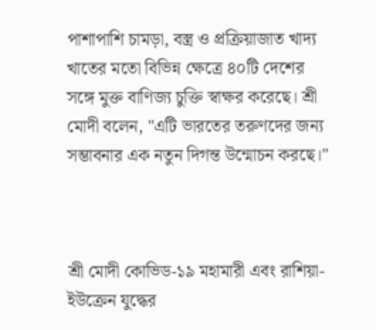পাশাপাশি চামড়া, বস্ত্র ও প্রক্রিয়াজাত খাদ্য খাতের মতো বিভিন্ন ক্ষেত্রে ৪০টি দেশের সঙ্গে মুক্ত বাণিজ্য চুক্তি স্বাক্ষর করেছে। শ্রী মোদী বলেন, "এটি ভারতের তরুণদের জন্য সম্ভাবনার এক নতুন দিগন্ত উন্মোচন করছে।"



শ্রী মোদী কোভিড-১৯ মহামারী এবং রাশিয়া-ইউক্রেন যুদ্ধের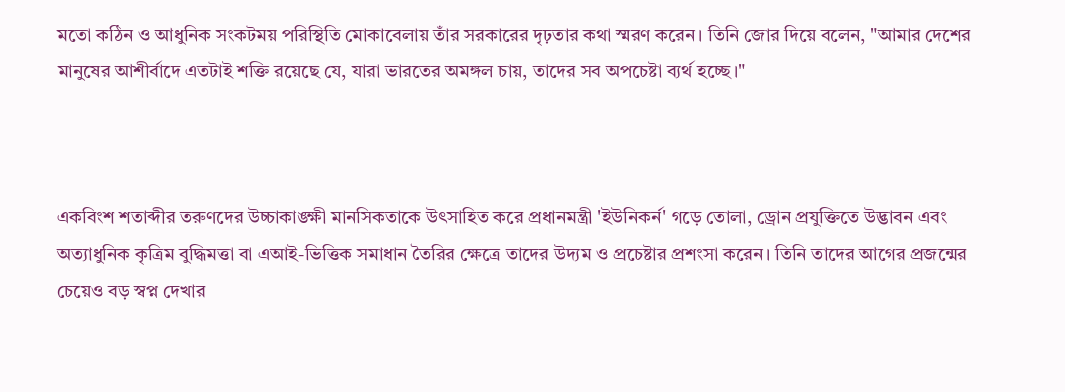মতো কঠিন ও আধুনিক সংকটময় পরিস্থিতি মোকাবেলায় তাঁর সরকারের দৃঢ়তার কথা স্মরণ করেন। তিনি জোর দিয়ে বলেন, "আমার দেশের মানুষের আশীর্বাদে এতটাই শক্তি রয়েছে যে, যারা ভারতের অমঙ্গল চায়, তাদের সব অপচেষ্টা ব্যর্থ হচ্ছে।"



একবিংশ শতাব্দীর তরুণদের উচ্চাকাঙ্ক্ষী মানসিকতাকে উৎসাহিত করে প্রধানমন্ত্রী 'ইউনিকর্ন' গড়ে তোলা, ড্রোন প্রযুক্তিতে উদ্ভাবন এবং অত্যাধুনিক কৃত্রিম বুদ্ধিমত্তা বা এআই-ভিত্তিক সমাধান তৈরির ক্ষেত্রে তাদের উদ্যম ও প্রচেষ্টার প্রশংসা করেন। তিনি তাদের আগের প্রজন্মের চেয়েও বড় স্বপ্ন দেখার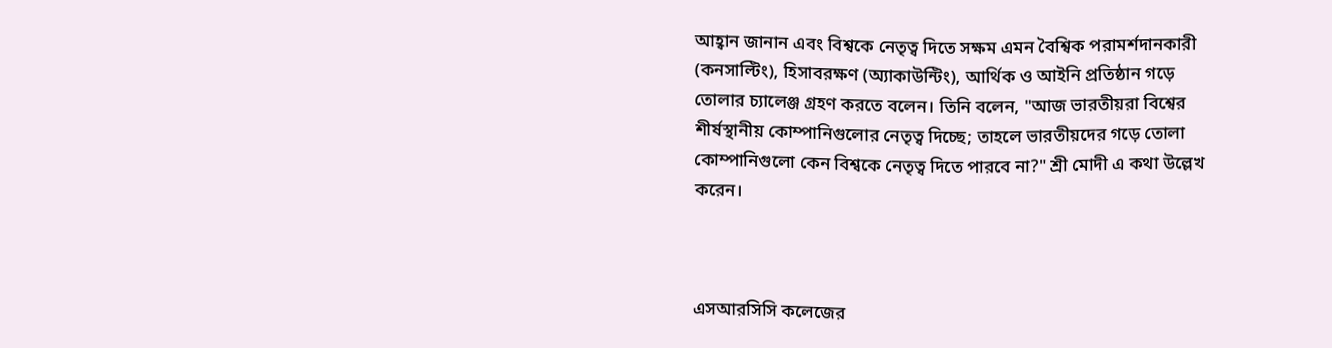আহ্বান জানান এবং বিশ্বকে নেতৃত্ব দিতে সক্ষম এমন বৈশ্বিক পরামর্শদানকারী (কনসাল্টিং), হিসাবরক্ষণ (অ্যাকাউন্টিং), আর্থিক ও আইনি প্রতিষ্ঠান গড়ে তোলার চ্যালেঞ্জ গ্রহণ করতে বলেন। তিনি বলেন, "আজ ভারতীয়রা বিশ্বের শীর্ষস্থানীয় কোম্পানিগুলোর নেতৃত্ব দিচ্ছে; তাহলে ভারতীয়দের গড়ে তোলা কোম্পানিগুলো কেন বিশ্বকে নেতৃত্ব দিতে পারবে না?" শ্রী মোদী এ কথা উল্লেখ করেন।



এসআরসিসি কলেজের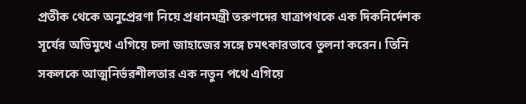প্রতীক থেকে অনুপ্রেরণা নিয়ে প্রধানমন্ত্রী তরুণদের যাত্রাপথকে এক দিকনির্দেশক সূর্যের অভিমুখে এগিয়ে চলা জাহাজের সঙ্গে চমৎকারভাবে তুলনা করেন। তিনি সকলকে আত্মনির্ভরশীলতার এক নতুন পথে এগিয়ে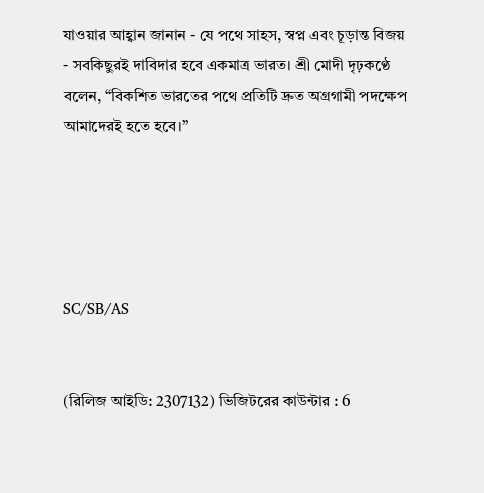যাওয়ার আহ্বান জানান - যে পথে সাহস, স্বপ্ন এবং চূড়ান্ত বিজয় - সবকিছুরই দাবিদার হবে একমাত্র ভারত। শ্রী মোদী দৃঢ়কণ্ঠে বলেন, “বিকশিত ভারতের পথে প্রতিটি দ্রুত অগ্রগামী পদক্ষেপ আমাদেরই হতে হবে।”





SC/SB/AS


(রিলিজ আইডি: 2307132) ভিজিটরের কাউন্টার : 6